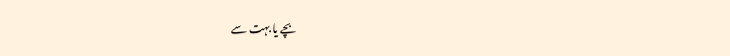بچے یا بہت سے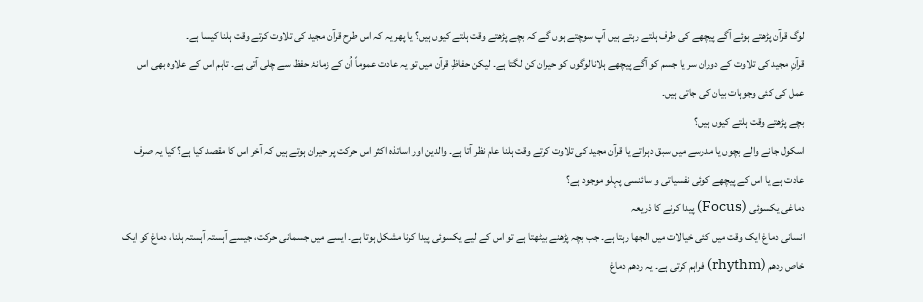لوگ قرآن پڑھتے ہوئے آگے پیچھے کی طرف ہلتے رہتے ہیں آپ سوچتے ہوں گے کہ بچے پڑھتے وقت ہلتے کیوں ہیں؟ یا پھر یہ کہ اس طرح قرآن مجید کی تلاوت کرتے وقت ہلنا کیسا ہے۔
قرآنِ مجید کی تلاوت کے دوران سر یا جسم کو آگے پیچھے ہلانالوگوں کو حیران کن لگتا ہے۔ لیکن حفاظِ قرآن میں تو یہ عادت عموماً اُن کے زمانۂ حفظ سے چلی آتی ہے۔ تاہم اس کے علاوہ بھی اس عمل کی کئی وجوہات بیان کی جاتی ہیں۔
بچے پڑھتے وقت ہلتے کیوں ہیں؟
اسکول جانے والے بچوں یا مدرسے میں سبق دہراتے یا قرآن مجید کی تلاوت کرتے وقت ہلنا عام نظر آتا ہے۔ والدین اور اساتذہ اکثر اس حرکت پر حیران ہوتے ہیں کہ آخر اس کا مقصد کیا ہے؟ کیا یہ صرف عادت ہے یا اس کے پیچھے کوئی نفسیاتی و سائنسی پہلو موجود ہے؟
دماغی یکسوئی (Focus) پیدا کرنے کا ذریعہ
انسانی دماغ ایک وقت میں کئی خیالات میں الجھا رہتا ہے۔ جب بچہ پڑھنے بیٹھتا ہے تو اس کے لیے یکسوئی پیدا کرنا مشکل ہوتا ہے۔ ایسے میں جسمانی حرکت، جیسے آہستہ آہستہ ہلنا، دماغ کو ایک خاص ردھم (rhythm) فراہم کرتی ہے۔ یہ ردھم دماغ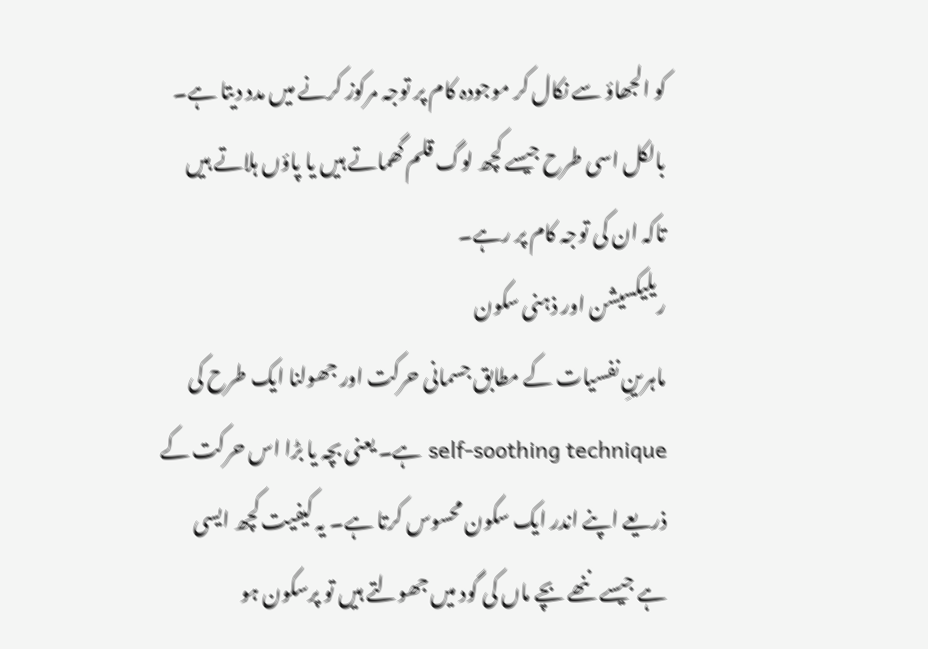کو الجھاؤ سے نکال کر موجودہ کام پر توجہ مرکوز کرنے میں مدد دیتا ہے۔ بالکل اسی طرح جیسے کچھ لوگ قلم گھماتے ہیں یا پاؤں ہلاتے ہیں تاکہ ان کی توجہ کام پر رہے۔
ریلیکسیشن اور ذہنی سکون
ماہرینِ نفسیات کے مطابق جسمانی حرکت اور جھولنا ایک طرح کی self-soothing technique ہے۔ یعنی بچہ یا بڑا اس حرکت کے ذریعے اپنے اندر ایک سکون محسوس کرتا ہے۔ یہ کیفیت کچھ ایسی ہے جیسے ننھے بچے ماں کی گود میں جھولتے ہیں تو پرسکون ہو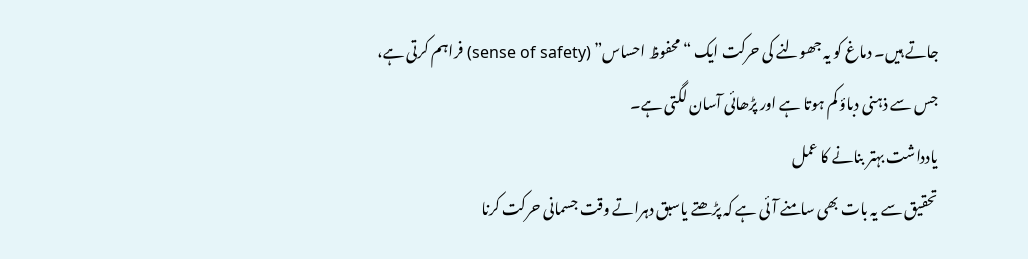جاتے ہیں۔ دماغ کو یہ جھولنے کی حرکت ایک “محفوظ احساس” (sense of safety) فراہم کرتی ہے، جس سے ذہنی دباؤ کم ہوتا ہے اور پڑھائی آسان لگتی ہے۔
یادداشت بہتر بنانے کا عمل
تحقیق سے یہ بات بھی سامنے آئی ہے کہ پڑھتے یاسبق دہراتے وقت جسمانی حرکت کرنا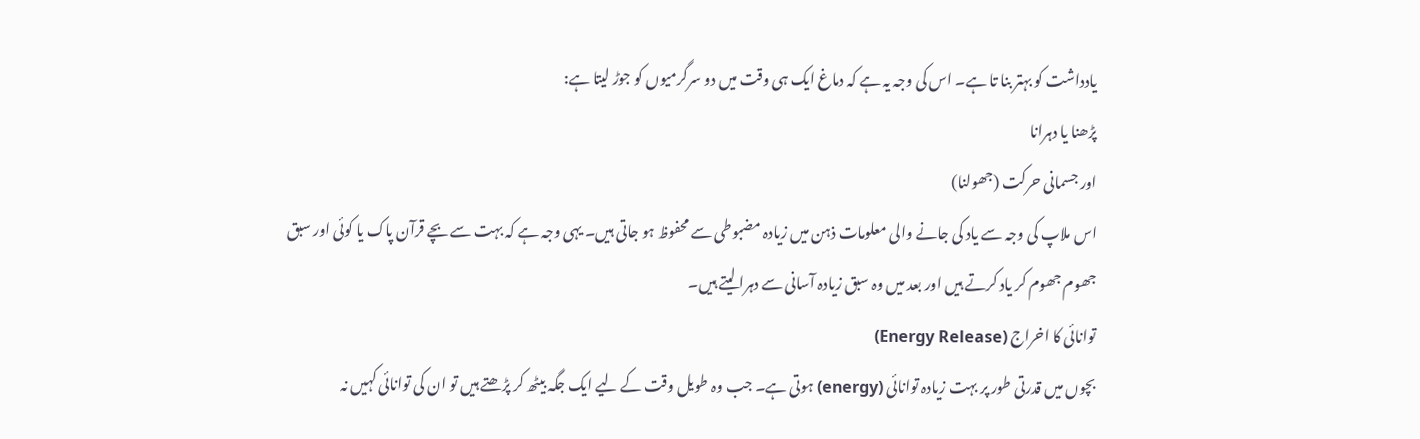یادداشت کو بہتر بنا تا ہے۔ اس کی وجہ یہ ہے کہ دماغ ایک ہی وقت میں دو سرگرمیوں کو جوڑ لیتا ہے:
پڑھنا یا دہرانا
اور جسمانی حرکت (جھولنا)
اس ملاپ کی وجہ سے یاد کی جانے والی معلومات ذہن میں زیادہ مضبوطی سے محفوظ ہو جاتی ہیں۔ یہی وجہ ہے کہ بہت سے بچے قرآن پاک یا کوئی اور سبق جھوم جھوم کر یاد کرتے ہیں اور بعد میں وہ سبق زیادہ آسانی سے دہرا لیتے ہیں۔
توانائی کا اخراج (Energy Release)
بچوں میں قدرتی طور پر بہت زیادہ توانائی (energy) ہوتی ہے۔ جب وہ طویل وقت کے لیے ایک جگہ بیٹھ کر پڑھتے ہیں تو ان کی توانائی کہیں نہ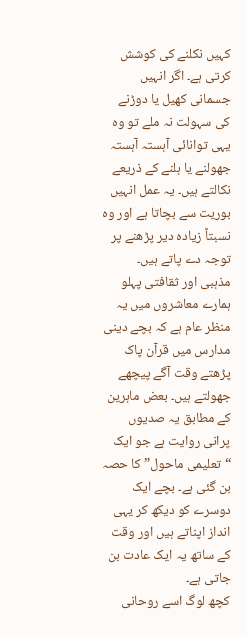کہیں نکلنے کی کوشش کرتی ہے۔ اگر انہیں جسمانی کھیل یا دوڑنے کی سہولت نہ ملے تو وہ یہی توانائی آہستہ آہستہ جھولنے یا ہلنے کے ذریعے نکالتے ہیں۔ یہ عمل انہیں بوریت سے بچاتا ہے اور وہ نسبتاً زیادہ دیر پڑھنے پر توجہ دے پاتے ہیں۔
مذہبی اور ثقافتی پہلو
ہمارے معاشروں میں یہ منظر عام ہے کہ بچے دینی مدارس میں قرآن پاک پڑھتے وقت آگے پیچھے جھولتے ہیں۔ بعض ماہرین کے مطابق یہ صدیوں پرانی روایت ہے جو ایک “تعلیمی ماحول” کا حصہ بن گئی ہے۔ بچے ایک دوسرے کو دیکھ کر یہی انداز اپناتے ہیں اور وقت کے ساتھ یہ ایک عادت بن جاتی ہے۔
کچھ لوگ اسے روحانی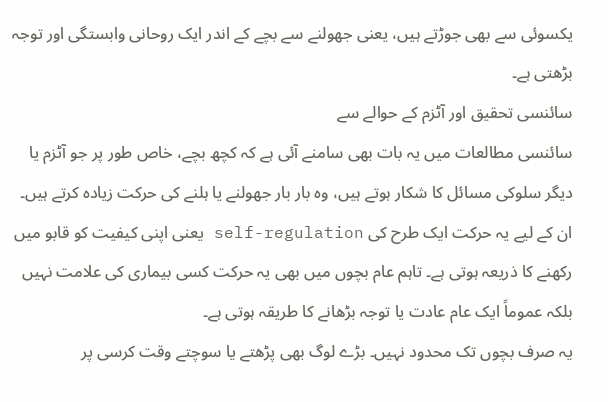یکسوئی سے بھی جوڑتے ہیں، یعنی جھولنے سے بچے کے اندر ایک روحانی وابستگی اور توجہ بڑھتی ہے۔
سائنسی تحقیق اور آٹزم کے حوالے سے
سائنسی مطالعات میں یہ بات بھی سامنے آئی ہے کہ کچھ بچے، خاص طور پر جو آٹزم یا دیگر سلوکی مسائل کا شکار ہوتے ہیں، وہ بار بار جھولنے یا ہلنے کی حرکت زیادہ کرتے ہیں۔ ان کے لیے یہ حرکت ایک طرح کی self-regulation یعنی اپنی کیفیت کو قابو میں رکھنے کا ذریعہ ہوتی ہے۔ تاہم عام بچوں میں بھی یہ حرکت کسی بیماری کی علامت نہیں بلکہ عموماً ایک عام عادت یا توجہ بڑھانے کا طریقہ ہوتی ہے۔
یہ صرف بچوں تک محدود نہیں۔ بڑے لوگ بھی پڑھتے یا سوچتے وقت کرسی پر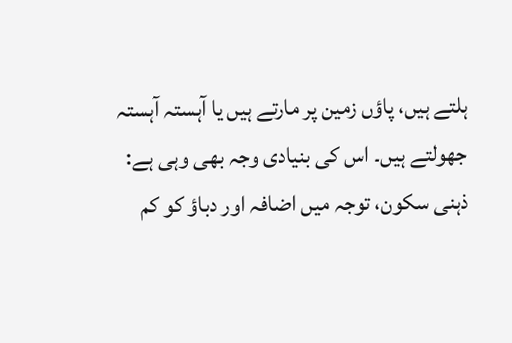ہلتے ہیں، پاؤں زمین پر مارتے ہیں یا آہستہ آہستہ جھولتے ہیں۔ اس کی بنیادی وجہ بھی وہی ہے: ذہنی سکون، توجہ میں اضافہ اور دباؤ کو کم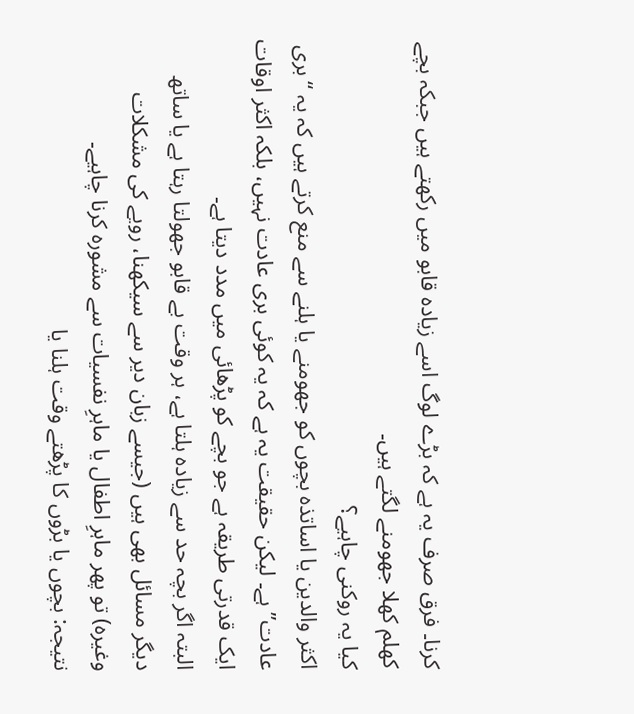کرنا۔ فرق صرف یہ ہے کہ بڑے لوگ اسے زیادہ قابو میں رکھتے ہیں جبکہ بچے کھلم کھلا جھومنے لگتے ہیں۔
کیا یہ روکنی چاہیے؟
اکثر والدین یا اساتذہ بچوں کو جھومنے یا ہلنے سے منع کرتے ہیں کہ یہ “بری عادت” ہے۔ لیکن حقیقت یہ ہے کہ یہ کوئی بری عادت نہیں، بلکہ اکثر اوقات ایک قدرتی طریقہ ہے جو بچے کو پڑھائی میں مدد دیتا ہے۔
البتہ اگر بچہ حد سے زیادہ ہلتا ہے، ہر وقت بے قابو جھولتا رہتا ہے یا ساتھ دیگر مسائل بھی ہیں (جیسے زبان دیر سے سیکھنا، رویے کی مشکلات وغیرہ) تو پھر ماہرِ اطفال یا ماہرِ نفسیات سے مشورہ کرنا چاہیے۔
نتیجہ: بچوں یا بڑوں کا پڑھتے وقت ہلنا یا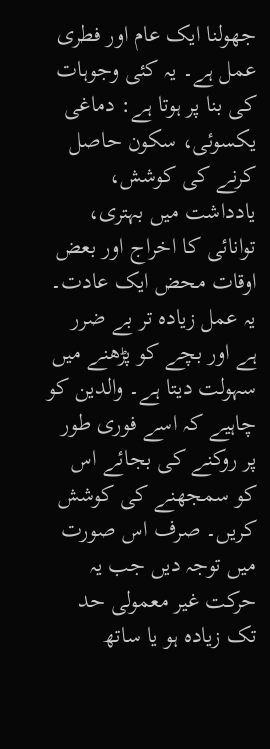جھولنا ایک عام اور فطری عمل ہے۔ یہ کئی وجوہات کی بنا پر ہوتا ہے: دماغی یکسوئی، سکون حاصل کرنے کی کوشش، یادداشت میں بہتری، توانائی کا اخراج اور بعض اوقات محض ایک عادت۔ یہ عمل زیادہ تر بے ضرر ہے اور بچے کو پڑھنے میں سہولت دیتا ہے۔ والدین کو چاہیے کہ اسے فوری طور پر روکنے کی بجائے اس کو سمجھنے کی کوشش کریں۔ صرف اس صورت میں توجہ دیں جب یہ حرکت غیر معمولی حد تک زیادہ ہو یا ساتھ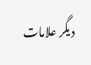دیگر علامات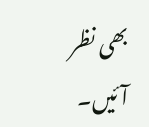بھی نظر آئیں۔